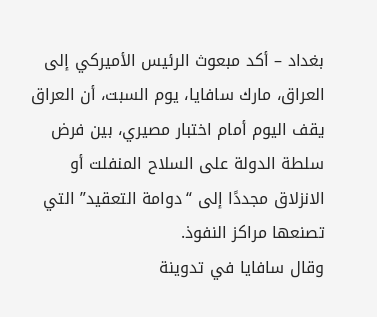بغداد – أكد مبعوث الرئيس الأميركي إلى العراق، مارك سافايا، يوم السبت، أن العراق يقف اليوم أمام اختبار مصيري، بين فرض سلطة الدولة على السلاح المنفلت أو الانزلاق مجددًا إلى “دوامة التعقيد” التي تصنعها مراكز النفوذ.
وقال سافايا في تدوينة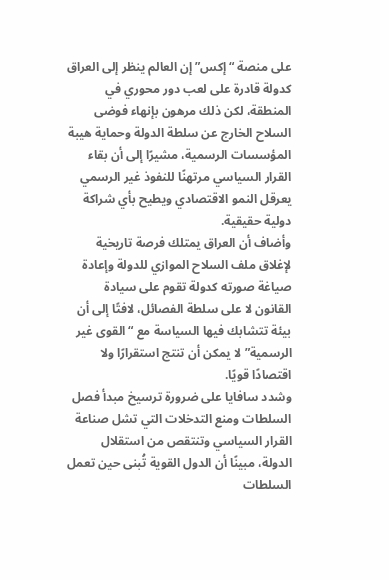على منصة “إكس” إن العالم ينظر إلى العراق كدولة قادرة على لعب دور محوري في المنطقة، لكن ذلك مرهون بإنهاء فوضى السلاح الخارج عن سلطة الدولة وحماية هيبة المؤسسات الرسمية، مشيرًا إلى أن بقاء القرار السياسي مرتهنًا للنفوذ غير الرسمي يعرقل النمو الاقتصادي ويطيح بأي شراكة دولية حقيقية.
وأضاف أن العراق يمتلك فرصة تاريخية لإغلاق ملف السلاح الموازي للدولة وإعادة صياغة صورته كدولة تقوم على سيادة القانون لا على سلطة الفصائل، لافتًا إلى أن بيئة تتشابك فيها السياسة مع “القوى غير الرسمية” لا يمكن أن تنتج استقرارًا ولا اقتصادًا قويًا.
وشدد سافايا على ضرورة ترسيخ مبدأ فصل السلطات ومنع التدخلات التي تشل صناعة القرار السياسي وتنتقص من استقلال الدولة، مبينًا أن الدول القوية تُبنى حين تعمل السلطات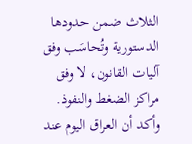الثلاث ضمن حدودها الدستورية وتُحاسَب وفق آليات القانون، لا وفق مراكز الضغط والنفوذ.
وأكد أن العراق اليوم عند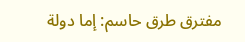مفترق طرق حاسم: إما دولة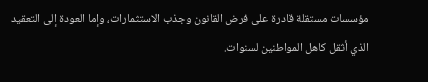مؤسسات مستقلة قادرة على فرض القانون وجذب الاستثمارات، وإما العودة إلى التعقيد الذي أثقل كاهل المواطنين لسنوات.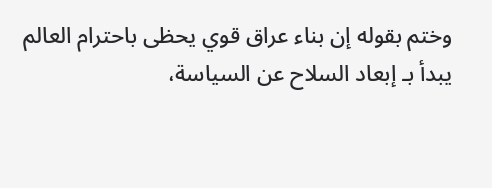وختم بقوله إن بناء عراق قوي يحظى باحترام العالم يبدأ بـ إبعاد السلاح عن السياسة،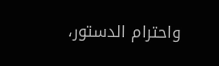واحترام الدستور،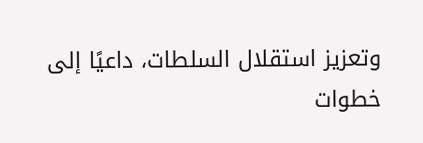وتعزيز استقلال السلطات، داعيًا إلى خطوات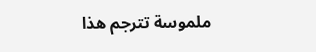ملموسة تترجم هذا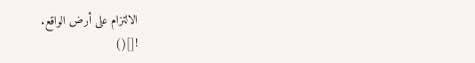الالتزام على أرض الواقع.
![]()